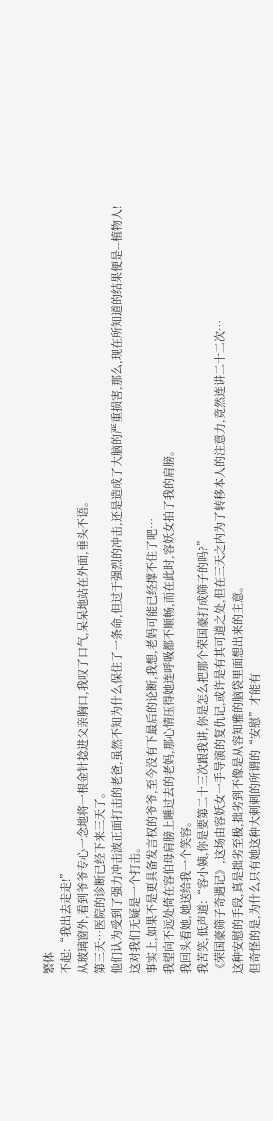繁体
不起:“我出去走走!”
从玻璃窗外,看到爷爷专心一念地将一根金针捻进父亲胸口,我叹了口气,呆呆地站在外面,垂头不语。
第三天…医院的诊断已经下来三天了。
他们认为受到了强力冲击波正面打击的老爸,虽然不知为什么保住了一条命,但过于强烈的冲击,还是造成了大脑的严重损害,那么,现在所知道的结果便是--植物人!
这对我们无疑是一个打击。
事实上,如果不是更具备发言权的爷爷,至今没有下最后的论断,我想,老妈可能已经撑不住了吧…
我望向不远处倚在容伯母肩膀上睡过去的老妈,那心情压得她连呼吸都不顺畅,而在此时,容妖女拍了我的肩膀。
我回头看她,她送给我一个笑容。
我苦笑,低声道:“容小姨,你是要第二十三次跟我讲,你是怎么把那个荣国豪打成筛子的吗?”
《荣国豪筛子奇遇记》,这场由容妖女一手导演的复仇记,或许是有其可道之处,但在三天之内为了转移本人的注意力,竟然连讲二十二次…
这种安慰的手段,真是拙劣至极,拙劣到不像是从容知雅的脑袋里面想出来的主意。
但奇怪的是,为什么只有她这种大剌剌的所谓的“安慰”才能有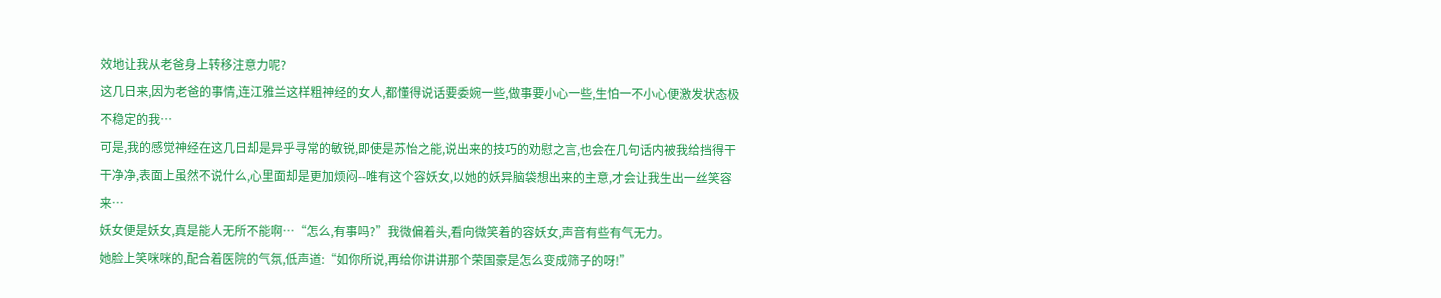效地让我从老爸身上转移注意力呢?
这几日来,因为老爸的事情,连江雅兰这样粗神经的女人,都懂得说话要委婉一些,做事要小心一些,生怕一不小心便激发状态极不稳定的我…
可是,我的感觉神经在这几日却是异乎寻常的敏锐,即使是苏怡之能,说出来的技巧的劝慰之言,也会在几句话内被我给挡得干干净净,表面上虽然不说什么,心里面却是更加烦闷--唯有这个容妖女,以她的妖异脑袋想出来的主意,才会让我生出一丝笑容来…
妖女便是妖女,真是能人无所不能啊…“怎么,有事吗?”我微偏着头,看向微笑着的容妖女,声音有些有气无力。
她脸上笑咪咪的,配合着医院的气氛,低声道:“如你所说,再给你讲讲那个荣国豪是怎么变成筛子的呀!”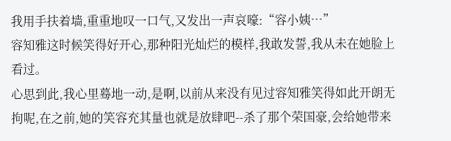我用手扶着墙,重重地叹一口气,又发出一声哀嚎:“容小姨…”
容知雅这时候笑得好开心,那种阳光灿烂的模样,我敢发誓,我从未在她脸上看过。
心思到此,我心里蓦地一动,是啊,以前从来没有见过容知雅笑得如此开朗无拘呢,在之前,她的笑容充其量也就是放肆吧--杀了那个荣国豪,会给她带来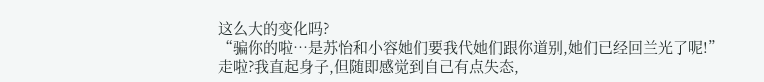这么大的变化吗?
“骗你的啦…是苏怡和小容她们要我代她们跟你道别,她们已经回兰光了呢!”
走啦?我直起身子,但随即感觉到自己有点失态,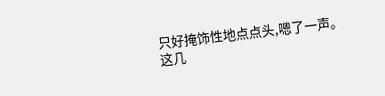只好掩饰性地点点头,嗯了一声。
这几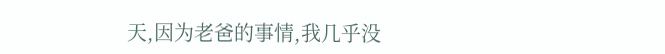天,因为老爸的事情,我几乎没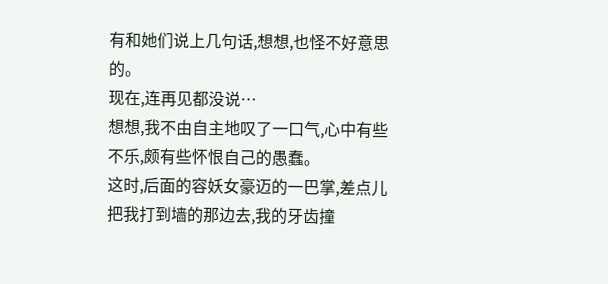有和她们说上几句话,想想,也怪不好意思的。
现在,连再见都没说…
想想,我不由自主地叹了一口气,心中有些不乐,颇有些怀恨自己的愚蠢。
这时,后面的容妖女豪迈的一巴掌,差点儿把我打到墙的那边去,我的牙齿撞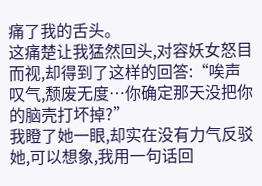痛了我的舌头。
这痛楚让我猛然回头,对容妖女怒目而视,却得到了这样的回答:“唉声叹气,颓废无度…你确定那天没把你的脑壳打坏掉?”
我瞪了她一眼,却实在没有力气反驳她,可以想象,我用一句话回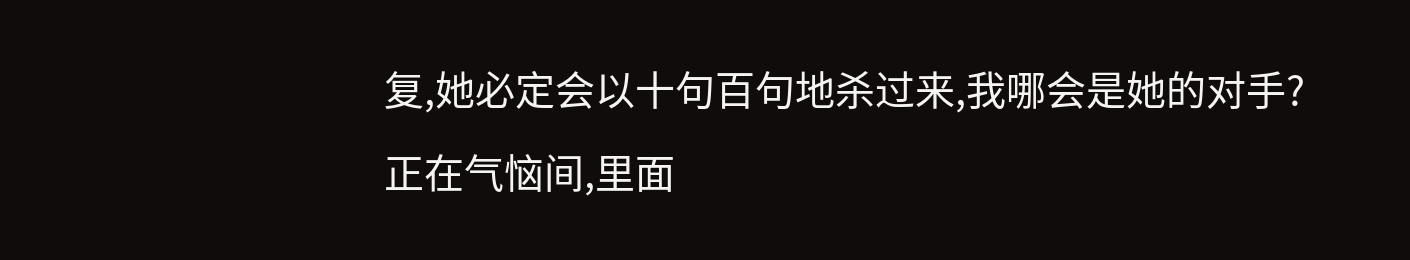复,她必定会以十句百句地杀过来,我哪会是她的对手?
正在气恼间,里面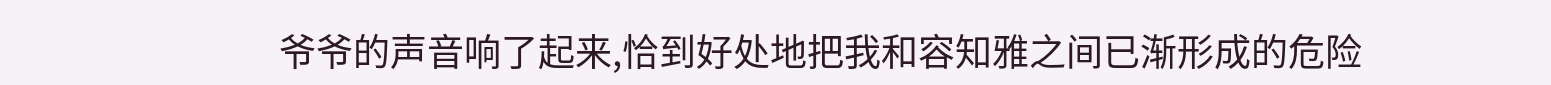爷爷的声音响了起来,恰到好处地把我和容知雅之间已渐形成的危险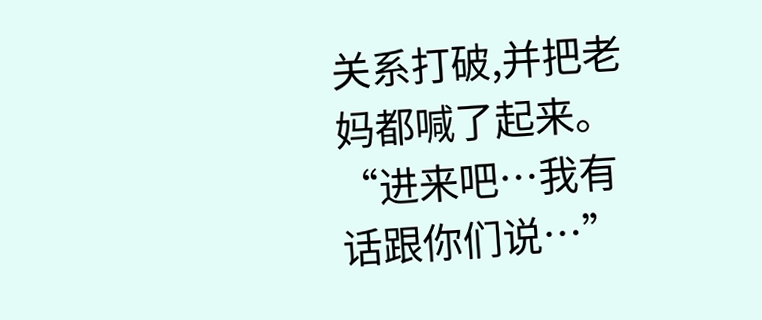关系打破,并把老妈都喊了起来。
“进来吧…我有话跟你们说…”